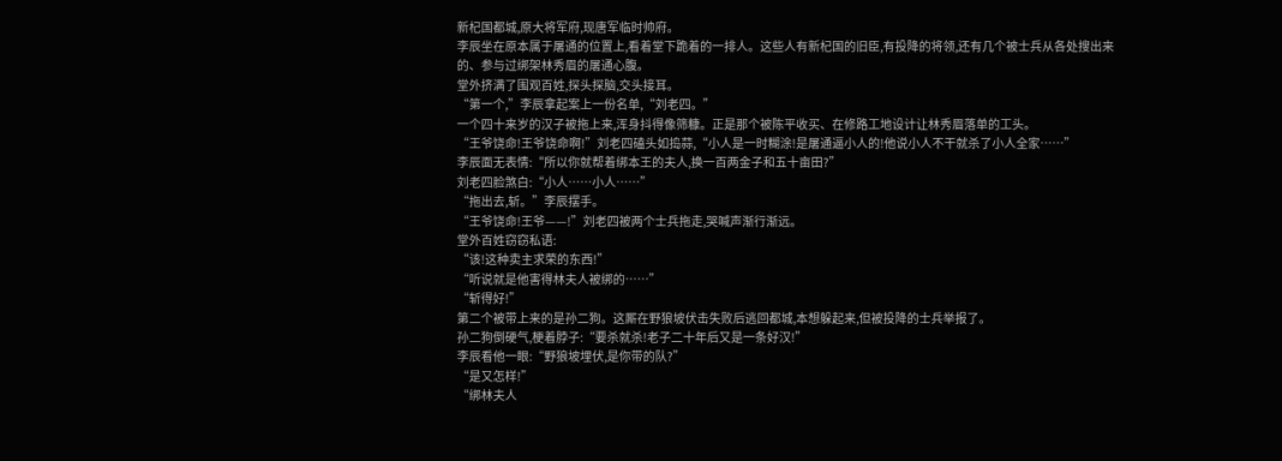新杞国都城,原大将军府,现唐军临时帅府。
李辰坐在原本属于屠通的位置上,看着堂下跪着的一排人。这些人有新杞国的旧臣,有投降的将领,还有几个被士兵从各处搜出来的、参与过绑架林秀眉的屠通心腹。
堂外挤满了围观百姓,探头探脑,交头接耳。
“第一个,”李辰拿起案上一份名单,“刘老四。”
一个四十来岁的汉子被拖上来,浑身抖得像筛糠。正是那个被陈平收买、在修路工地设计让林秀眉落单的工头。
“王爷饶命!王爷饶命啊!”刘老四磕头如捣蒜,“小人是一时糊涂!是屠通逼小人的!他说小人不干就杀了小人全家……”
李辰面无表情:“所以你就帮着绑本王的夫人,换一百两金子和五十亩田?”
刘老四脸煞白:“小人……小人……”
“拖出去,斩。”李辰摆手。
“王爷饶命!王爷——!”刘老四被两个士兵拖走,哭喊声渐行渐远。
堂外百姓窃窃私语:
“该!这种卖主求荣的东西!”
“听说就是他害得林夫人被绑的……”
“斩得好!”
第二个被带上来的是孙二狗。这厮在野狼坡伏击失败后逃回都城,本想躲起来,但被投降的士兵举报了。
孙二狗倒硬气,梗着脖子:“要杀就杀!老子二十年后又是一条好汉!”
李辰看他一眼:“野狼坡埋伏,是你带的队?”
“是又怎样!”
“绑林夫人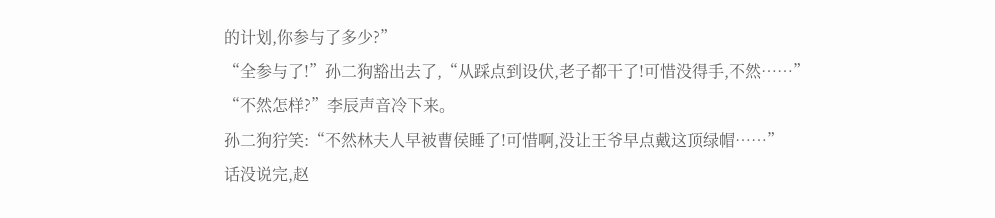的计划,你参与了多少?”
“全参与了!”孙二狗豁出去了,“从踩点到设伏,老子都干了!可惜没得手,不然……”
“不然怎样?”李辰声音冷下来。
孙二狗狞笑:“不然林夫人早被曹侯睡了!可惜啊,没让王爷早点戴这顶绿帽……”
话没说完,赵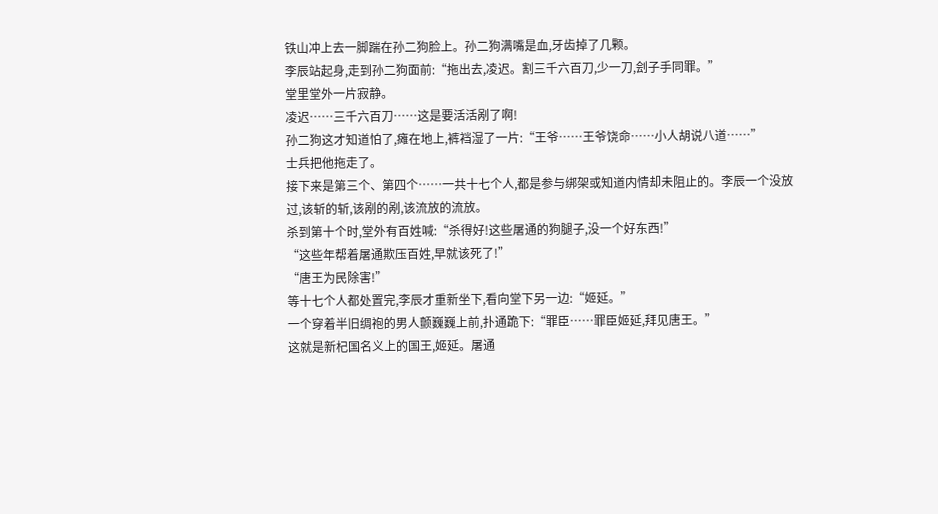铁山冲上去一脚踹在孙二狗脸上。孙二狗满嘴是血,牙齿掉了几颗。
李辰站起身,走到孙二狗面前:“拖出去,凌迟。割三千六百刀,少一刀,刽子手同罪。”
堂里堂外一片寂静。
凌迟……三千六百刀……这是要活活剐了啊!
孙二狗这才知道怕了,瘫在地上,裤裆湿了一片:“王爷……王爷饶命……小人胡说八道……”
士兵把他拖走了。
接下来是第三个、第四个……一共十七个人,都是参与绑架或知道内情却未阻止的。李辰一个没放过,该斩的斩,该剐的剐,该流放的流放。
杀到第十个时,堂外有百姓喊:“杀得好!这些屠通的狗腿子,没一个好东西!”
“这些年帮着屠通欺压百姓,早就该死了!”
“唐王为民除害!”
等十七个人都处置完,李辰才重新坐下,看向堂下另一边:“姬延。”
一个穿着半旧绸袍的男人颤巍巍上前,扑通跪下:“罪臣……罪臣姬延,拜见唐王。”
这就是新杞国名义上的国王,姬延。屠通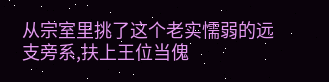从宗室里挑了这个老实懦弱的远支旁系,扶上王位当傀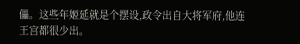儡。这些年姬延就是个摆设,政令出自大将军府,他连王宫都很少出。